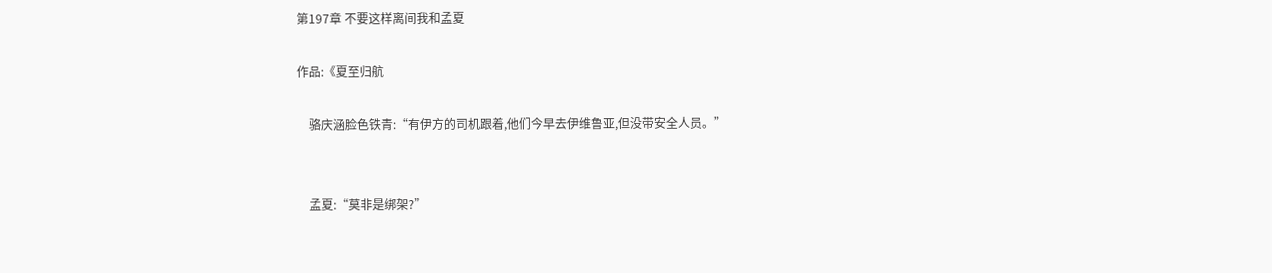第197章 不要这样离间我和孟夏

作品:《夏至归航

    骆庆涵脸色铁青:“有伊方的司机跟着,他们今早去伊维鲁亚,但没带安全人员。”


    孟夏:“莫非是绑架?”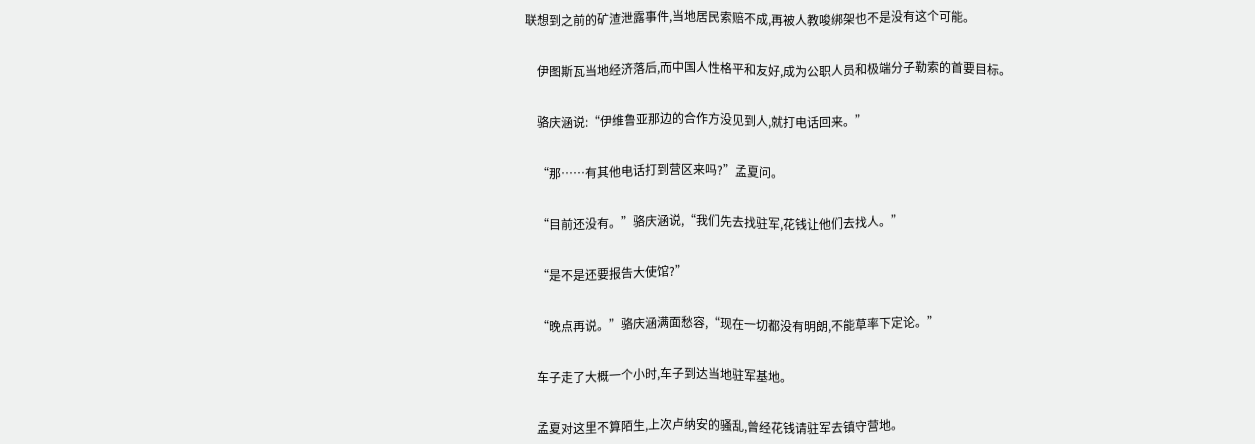联想到之前的矿渣泄露事件,当地居民索赔不成,再被人教唆绑架也不是没有这个可能。


    伊图斯瓦当地经济落后,而中国人性格平和友好,成为公职人员和极端分子勒索的首要目标。


    骆庆涵说:“伊维鲁亚那边的合作方没见到人,就打电话回来。”


    “那……有其他电话打到营区来吗?”孟夏问。


    “目前还没有。”骆庆涵说,“我们先去找驻军,花钱让他们去找人。”


    “是不是还要报告大使馆?”


    “晚点再说。”骆庆涵满面愁容,“现在一切都没有明朗,不能草率下定论。”


    车子走了大概一个小时,车子到达当地驻军基地。


    孟夏对这里不算陌生,上次卢纳安的骚乱,曾经花钱请驻军去镇守营地。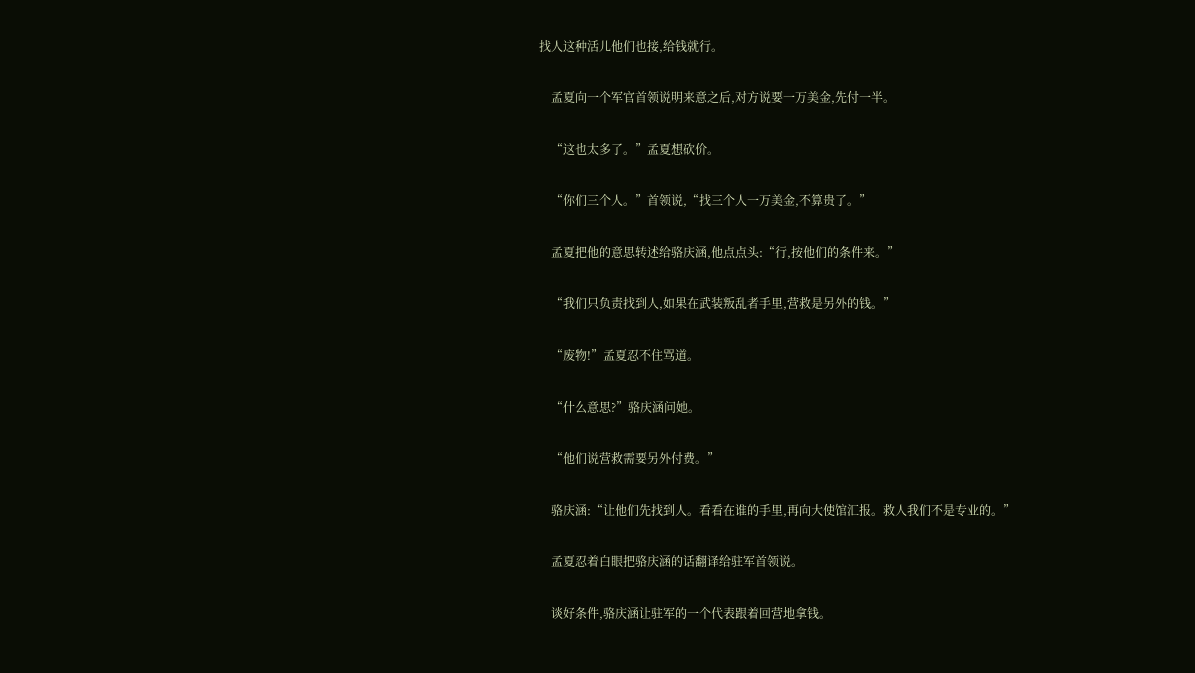找人这种活儿他们也接,给钱就行。


    孟夏向一个军官首领说明来意之后,对方说要一万美金,先付一半。


    “这也太多了。”孟夏想砍价。


    “你们三个人。”首领说,“找三个人一万美金,不算贵了。”


    孟夏把他的意思转述给骆庆涵,他点点头:“行,按他们的条件来。”


    “我们只负责找到人,如果在武装叛乱者手里,营救是另外的钱。”


    “废物!”孟夏忍不住骂道。


    “什么意思?”骆庆涵问她。


    “他们说营救需要另外付费。”


    骆庆涵:“让他们先找到人。看看在谁的手里,再向大使馆汇报。救人我们不是专业的。”


    孟夏忍着白眼把骆庆涵的话翻译给驻军首领说。


    谈好条件,骆庆涵让驻军的一个代表跟着回营地拿钱。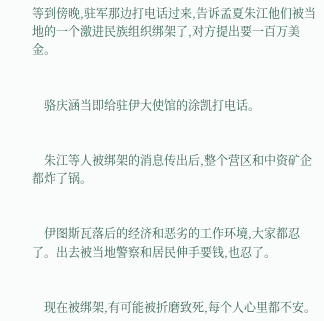等到傍晚,驻军那边打电话过来,告诉孟夏朱江他们被当地的一个激进民族组织绑架了,对方提出要一百万美金。


    骆庆涵当即给驻伊大使馆的涂凯打电话。


    朱江等人被绑架的消息传出后,整个营区和中资矿企都炸了锅。


    伊图斯瓦落后的经济和恶劣的工作环境,大家都忍了。出去被当地警察和居民伸手要钱,也忍了。


    现在被绑架,有可能被折磨致死,每个人心里都不安。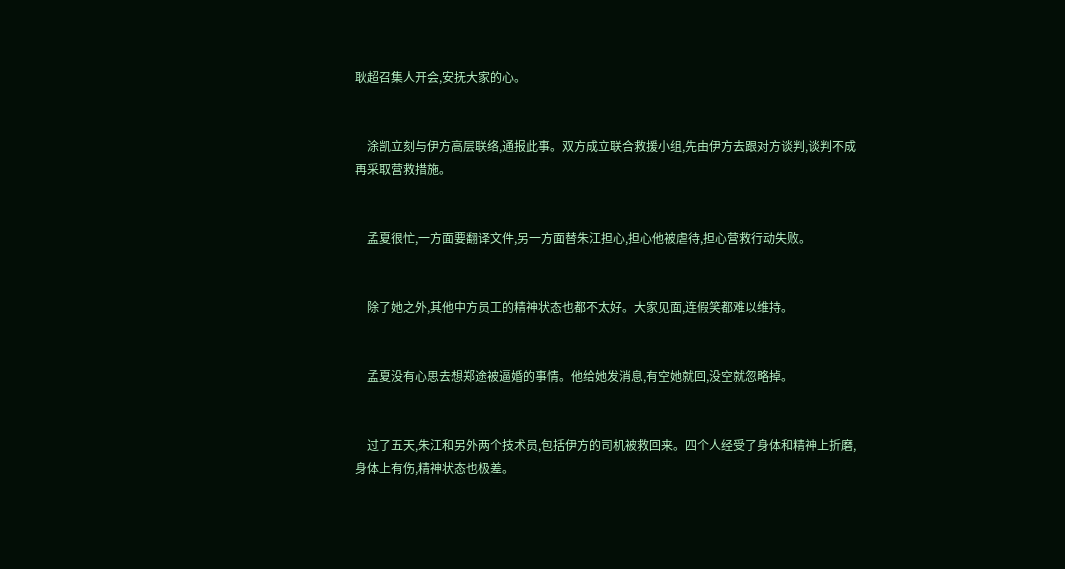耿超召集人开会,安抚大家的心。


    涂凯立刻与伊方高层联络,通报此事。双方成立联合救援小组,先由伊方去跟对方谈判,谈判不成再采取营救措施。


    孟夏很忙,一方面要翻译文件,另一方面替朱江担心,担心他被虐待,担心营救行动失败。


    除了她之外,其他中方员工的精神状态也都不太好。大家见面,连假笑都难以维持。


    孟夏没有心思去想郑途被逼婚的事情。他给她发消息,有空她就回,没空就忽略掉。


    过了五天,朱江和另外两个技术员,包括伊方的司机被救回来。四个人经受了身体和精神上折磨,身体上有伤,精神状态也极差。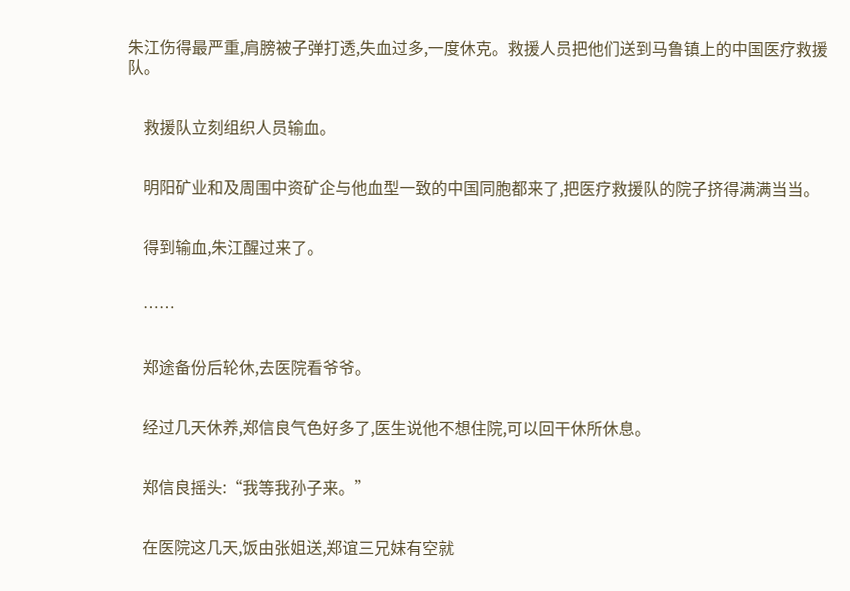朱江伤得最严重,肩膀被子弹打透,失血过多,一度休克。救援人员把他们送到马鲁镇上的中国医疗救援队。


    救援队立刻组织人员输血。


    明阳矿业和及周围中资矿企与他血型一致的中国同胞都来了,把医疗救援队的院子挤得满满当当。


    得到输血,朱江醒过来了。


    ……


    郑途备份后轮休,去医院看爷爷。


    经过几天休养,郑信良气色好多了,医生说他不想住院,可以回干休所休息。


    郑信良摇头:“我等我孙子来。”


    在医院这几天,饭由张姐送,郑谊三兄妹有空就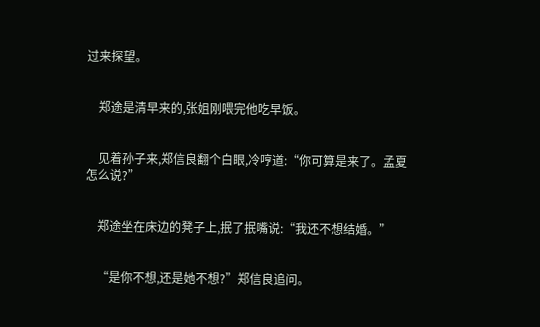过来探望。


    郑途是清早来的,张姐刚喂完他吃早饭。


    见着孙子来,郑信良翻个白眼,冷哼道:“你可算是来了。孟夏怎么说?”


    郑途坐在床边的凳子上,抿了抿嘴说:“我还不想结婚。”


    “是你不想,还是她不想?”郑信良追问。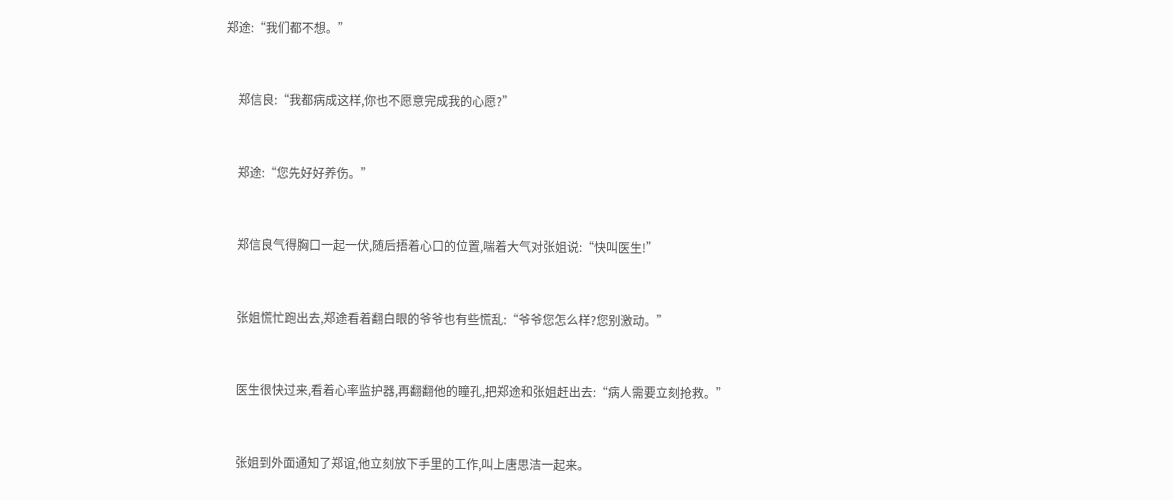郑途:“我们都不想。”


    郑信良:“我都病成这样,你也不愿意完成我的心愿?”


    郑途:“您先好好养伤。”


    郑信良气得胸口一起一伏,随后捂着心口的位置,喘着大气对张姐说:“快叫医生!”


    张姐慌忙跑出去,郑途看着翻白眼的爷爷也有些慌乱:“爷爷您怎么样?您别激动。”


    医生很快过来,看着心率监护器,再翻翻他的瞳孔,把郑途和张姐赶出去:“病人需要立刻抢救。”


    张姐到外面通知了郑谊,他立刻放下手里的工作,叫上唐思洁一起来。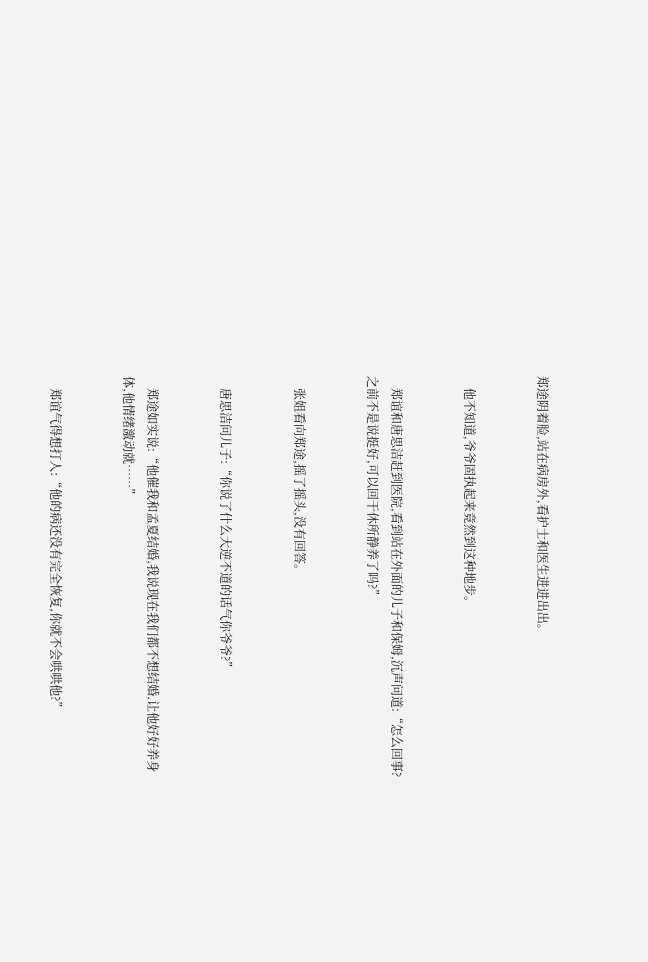郑途阴着脸,站在病房外,看护士和医生进进出出。


    他不知道,爷爷固执起来竟然到这种地步。


    郑谊和唐思洁赶到医院,看到站在外面的儿子和保姆,沉声问道:“怎么回事?之前不是说挺好,可以回干休所静养了吗?”


    张姐看向郑途,摇了摇头,没有回答。


    唐思洁问儿子:“你说了什么大逆不道的话气你爷爷?”


    郑途如实说:“他催我和孟夏结婚,我说现在我们都不想结婚,让他好好养身体,他情绪激动就……”


    郑谊气得想打人:“他的病还没有完全恢复,你就不会哄哄他?”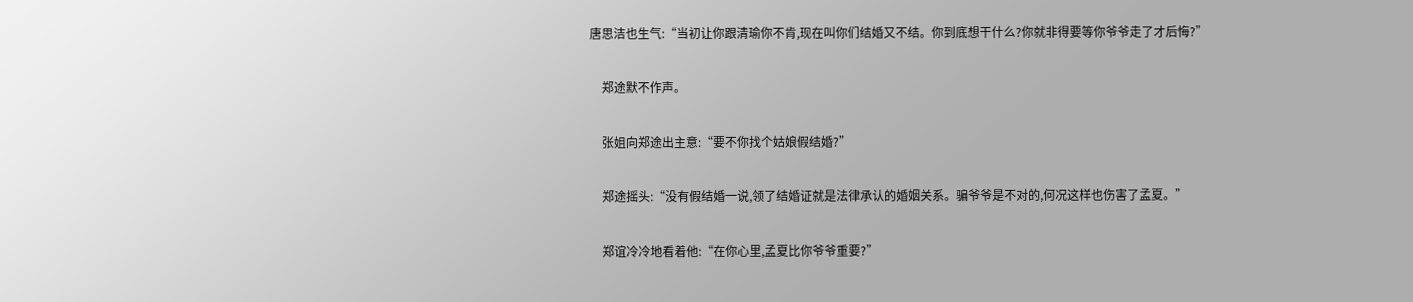唐思洁也生气:“当初让你跟清瑜你不肯,现在叫你们结婚又不结。你到底想干什么?你就非得要等你爷爷走了才后悔?”


    郑途默不作声。


    张姐向郑途出主意:“要不你找个姑娘假结婚?”


    郑途摇头:“没有假结婚一说,领了结婚证就是法律承认的婚姻关系。骗爷爷是不对的,何况这样也伤害了孟夏。”


    郑谊冷冷地看着他:“在你心里,孟夏比你爷爷重要?”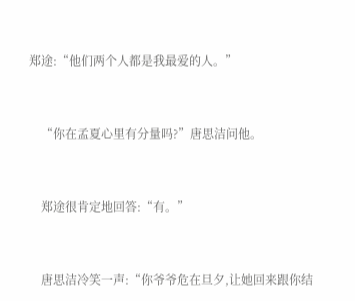郑途:“他们两个人都是我最爱的人。”


    “你在孟夏心里有分量吗?”唐思洁问他。


    郑途很肯定地回答:“有。”


    唐思洁冷笑一声:“你爷爷危在旦夕,让她回来跟你结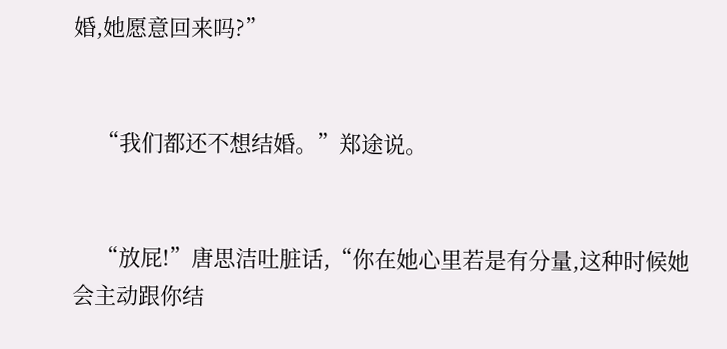婚,她愿意回来吗?”


    “我们都还不想结婚。”郑途说。


    “放屁!”唐思洁吐脏话,“你在她心里若是有分量,这种时候她会主动跟你结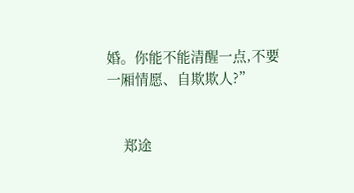婚。你能不能清醒一点,不要一厢情愿、自欺欺人?”


    郑途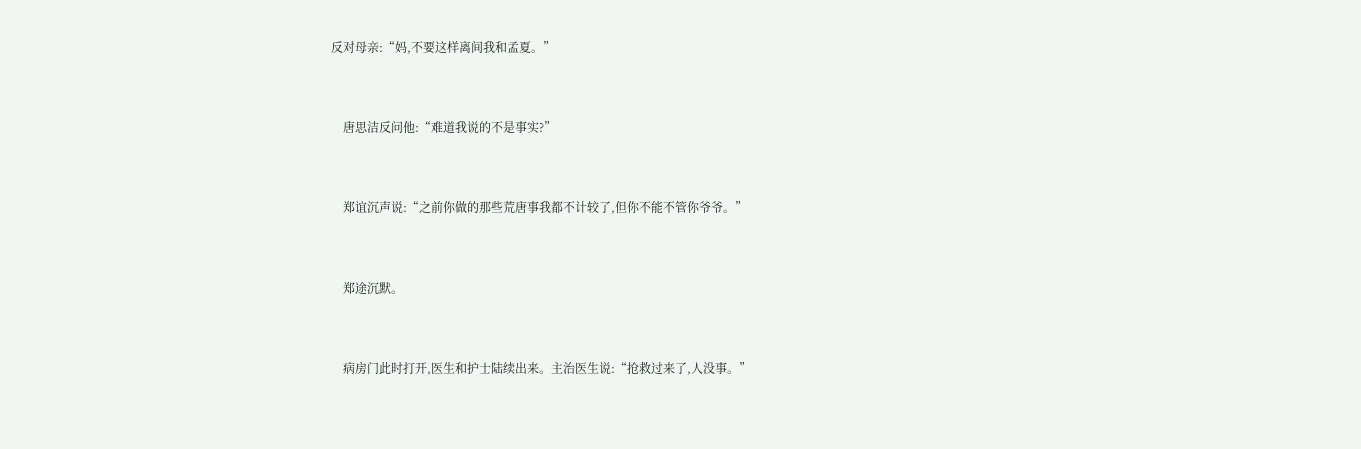反对母亲:“妈,不要这样离间我和孟夏。”


    唐思洁反问他:“难道我说的不是事实?”


    郑谊沉声说:“之前你做的那些荒唐事我都不计较了,但你不能不管你爷爷。”


    郑途沉默。


    病房门此时打开,医生和护士陆续出来。主治医生说:“抢救过来了,人没事。”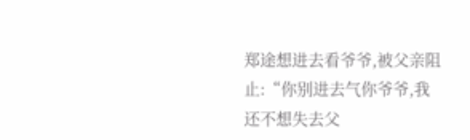郑途想进去看爷爷,被父亲阻止:“你别进去气你爷爷,我还不想失去父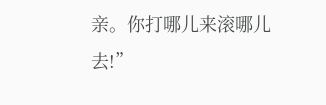亲。你打哪儿来滚哪儿去!”